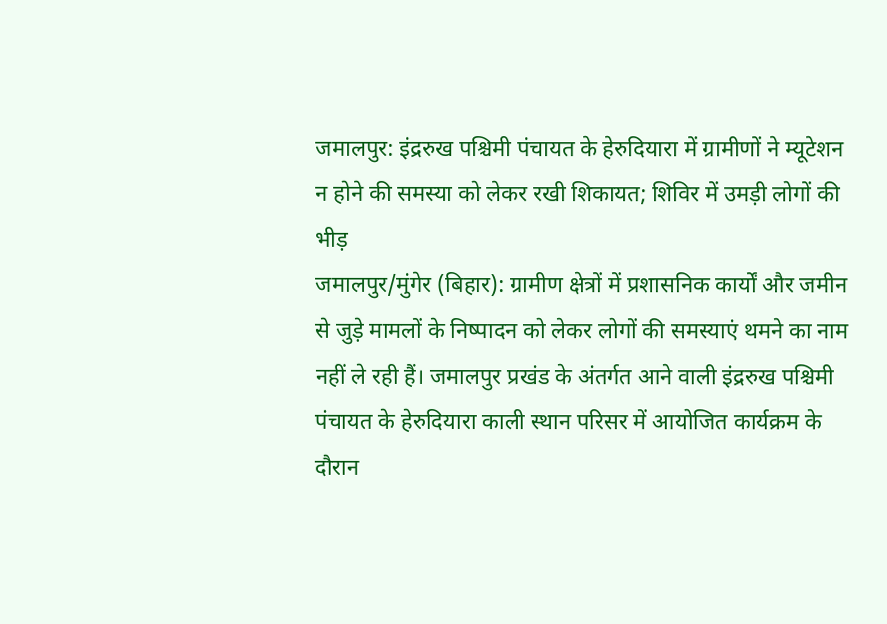जमालपुर: इंद्ररुख पश्चिमी पंचायत के हेरुदियारा में ग्रामीणों ने म्यूटेशन न होने की समस्या को लेकर रखी शिकायत; शिविर में उमड़ी लोगों की भीड़
जमालपुर/मुंगेर (बिहार): ग्रामीण क्षेत्रों में प्रशासनिक कार्यों और जमीन से जुड़े मामलों के निष्पादन को लेकर लोगों की समस्याएं थमने का नाम नहीं ले रही हैं। जमालपुर प्रखंड के अंतर्गत आने वाली इंद्ररुख पश्चिमी पंचायत के हेरुदियारा काली स्थान परिसर में आयोजित कार्यक्रम के दौरान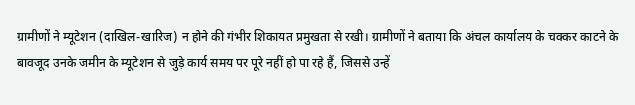ग्रामीणों ने म्यूटेशन (दाखिल-खारिज) न होने की गंभीर शिकायत प्रमुखता से रखी। ग्रामीणों ने बताया कि अंचल कार्यालय के चक्कर काटने के बावजूद उनके जमीन के म्यूटेशन से जुड़े कार्य समय पर पूरे नहीं हो पा रहे हैं, जिससे उन्हें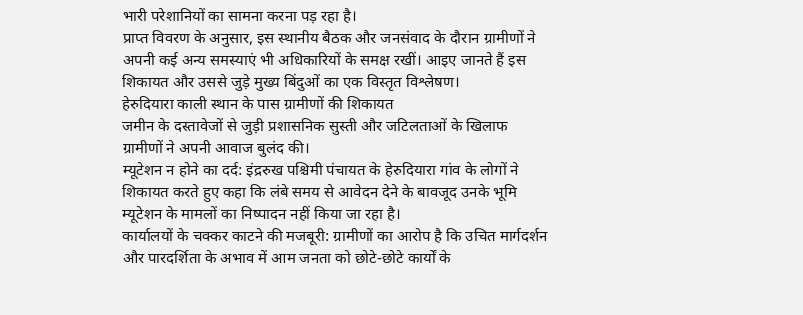भारी परेशानियों का सामना करना पड़ रहा है।
प्राप्त विवरण के अनुसार, इस स्थानीय बैठक और जनसंवाद के दौरान ग्रामीणों ने अपनी कई अन्य समस्याएं भी अधिकारियों के समक्ष रखीं। आइए जानते हैं इस शिकायत और उससे जुड़े मुख्य बिंदुओं का एक विस्तृत विश्लेषण।
हेरुदियारा काली स्थान के पास ग्रामीणों की शिकायत
जमीन के दस्तावेजों से जुड़ी प्रशासनिक सुस्ती और जटिलताओं के खिलाफ ग्रामीणों ने अपनी आवाज बुलंद की।
म्यूटेशन न होने का दर्द: इंद्ररुख पश्चिमी पंचायत के हेरुदियारा गांव के लोगों ने शिकायत करते हुए कहा कि लंबे समय से आवेदन देने के बावजूद उनके भूमि म्यूटेशन के मामलों का निष्पादन नहीं किया जा रहा है।
कार्यालयों के चक्कर काटने की मजबूरी: ग्रामीणों का आरोप है कि उचित मार्गदर्शन और पारदर्शिता के अभाव में आम जनता को छोटे-छोटे कार्यों के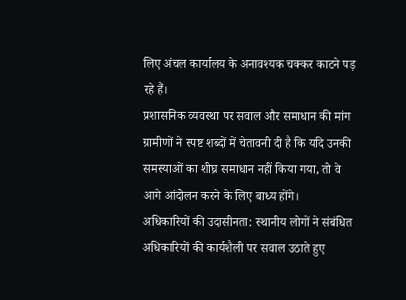लिए अंचल कार्यालय के अनावश्यक चक्कर काटने पड़ रहे हैं।
प्रशासनिक व्यवस्था पर सवाल और समाधान की मांग
ग्रामीणों ने स्पष्ट शब्दों में चेतावनी दी है कि यदि उनकी समस्याओं का शीघ्र समाधान नहीं किया गया, तो वे आगे आंदोलन करने के लिए बाध्य होंगे।
अधिकारियों की उदासीनता: स्थानीय लोगों ने संबंधित अधिकारियों की कार्यशैली पर सवाल उठाते हुए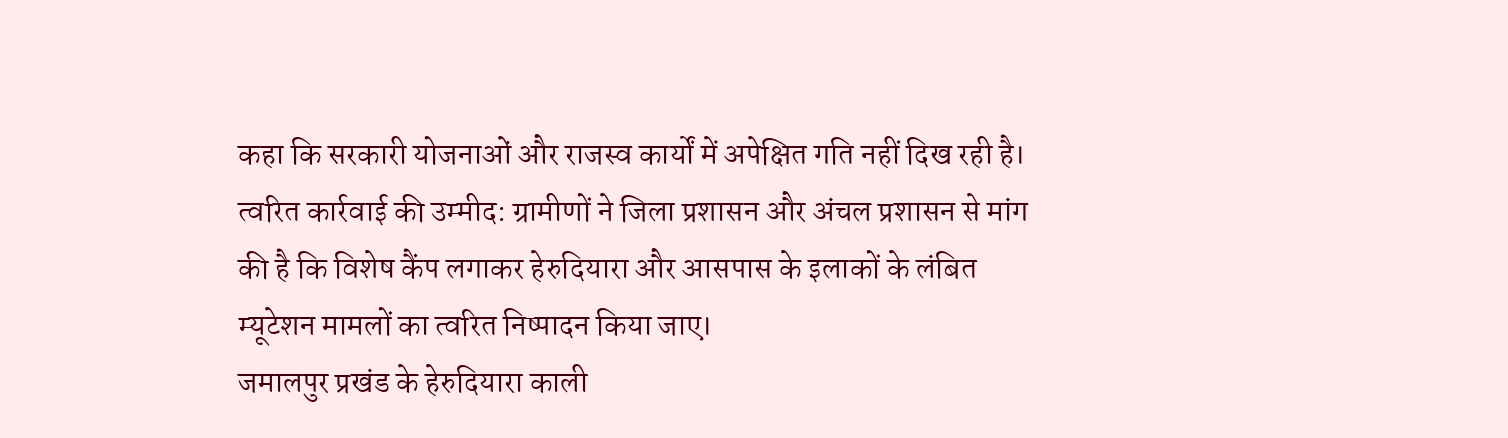कहा कि सरकारी योजनाओं और राजस्व कार्यों में अपेक्षित गति नहीं दिख रही है।
त्वरित कार्रवाई की उम्मीद: ग्रामीणों ने जिला प्रशासन और अंचल प्रशासन से मांग की है कि विशेष कैंप लगाकर हेरुदियारा और आसपास के इलाकों के लंबित म्यूटेशन मामलों का त्वरित निष्पादन किया जाए।
जमालपुर प्रखंड के हेरुदियारा काली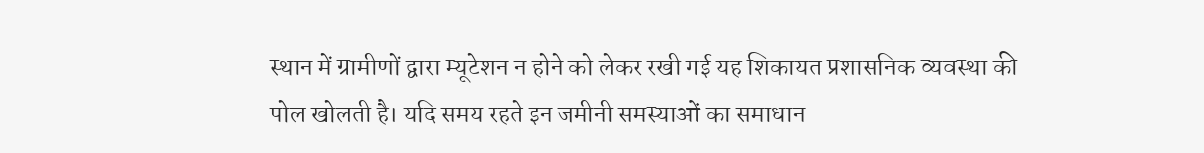स्थान में ग्रामीणों द्वारा म्यूटेशन न होने को लेकर रखी गई यह शिकायत प्रशासनिक व्यवस्था की पोल खोलती है। यदि समय रहते इन जमीनी समस्याओं का समाधान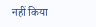नहीं किया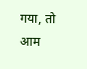गया, तो आम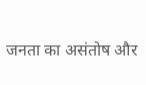जनता का असंतोष और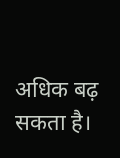अधिक बढ़ सकता है।